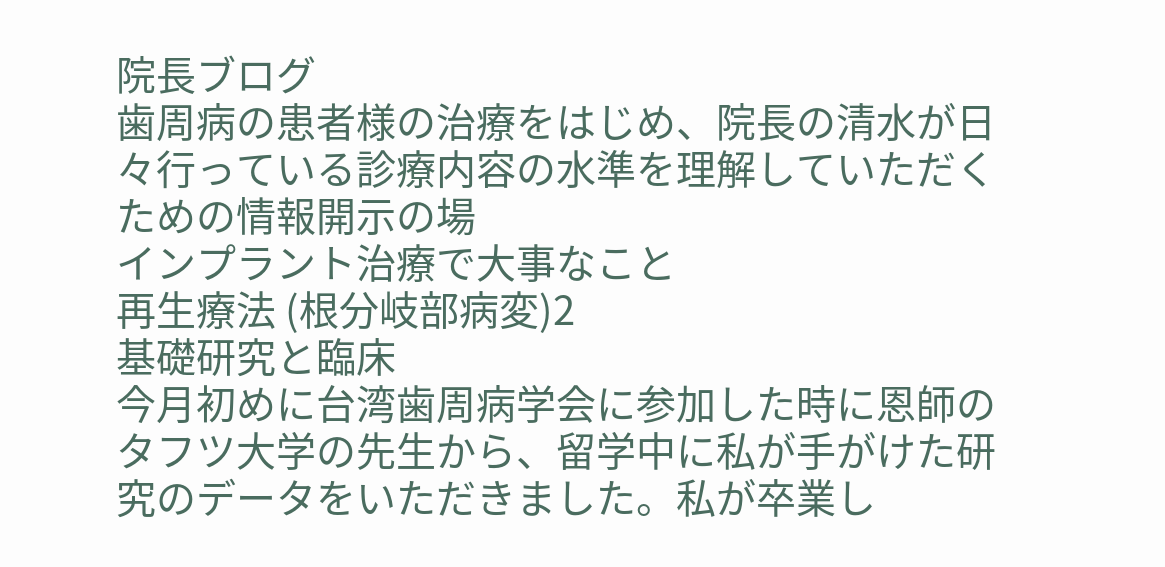院長ブログ
歯周病の患者様の治療をはじめ、院長の清水が日々行っている診療内容の水準を理解していただくための情報開示の場
インプラント治療で大事なこと
再生療法 (根分岐部病変)2
基礎研究と臨床
今月初めに台湾歯周病学会に参加した時に恩師のタフツ大学の先生から、留学中に私が手がけた研究のデータをいただきました。私が卒業し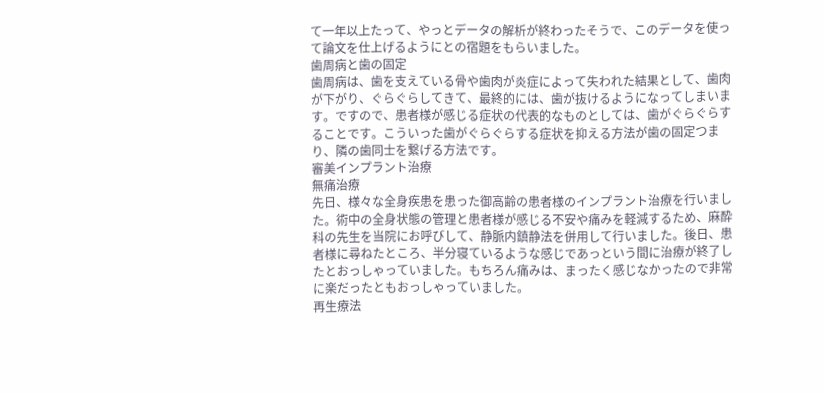て一年以上たって、やっとデータの解析が終わったそうで、このデータを使って論文を仕上げるようにとの宿題をもらいました。
歯周病と歯の固定
歯周病は、歯を支えている骨や歯肉が炎症によって失われた結果として、歯肉が下がり、ぐらぐらしてきて、最終的には、歯が抜けるようになってしまいます。ですので、患者様が感じる症状の代表的なものとしては、歯がぐらぐらすることです。こういった歯がぐらぐらする症状を抑える方法が歯の固定つまり、隣の歯同士を繋げる方法です。
審美インプラント治療
無痛治療
先日、様々な全身疾患を患った御高齢の患者様のインプラント治療を行いました。術中の全身状態の管理と患者様が感じる不安や痛みを軽減するため、麻酔科の先生を当院にお呼びして、静脈内鎮静法を併用して行いました。後日、患者様に尋ねたところ、半分寝ているような感じであっという間に治療が終了したとおっしゃっていました。もちろん痛みは、まったく感じなかったので非常に楽だったともおっしゃっていました。
再生療法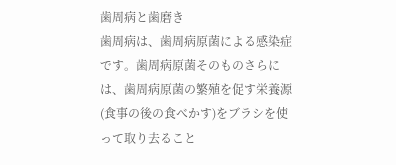歯周病と歯磨き
歯周病は、歯周病原菌による感染症です。歯周病原菌そのものさらには、歯周病原菌の繁殖を促す栄養源(食事の後の食べかす)をブラシを使って取り去ること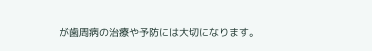が歯周病の治療や予防には大切になります。